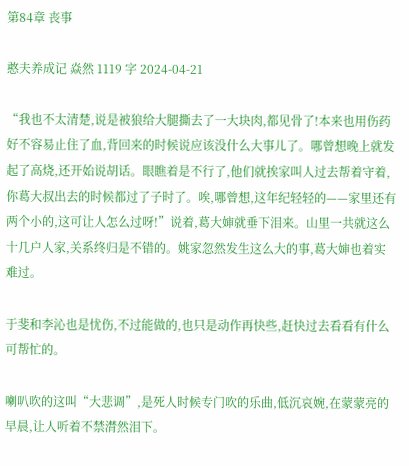第84章 丧事

憨夫养成记 焱然 1119 字 2024-04-21

“我也不太清楚,说是被狼给大腿撕去了一大块肉,都见骨了!本来也用伤药好不容易止住了血,背回来的时候说应该没什么大事儿了。哪曾想晚上就发起了高烧,还开始说胡话。眼瞧着是不行了,他们就挨家叫人过去帮着守着,你葛大叔出去的时候都过了子时了。唉,哪曾想,这年纪轻轻的——家里还有两个小的,这可让人怎么过呀!”说着,葛大婶就垂下泪来。山里一共就这么十几户人家,关系终归是不错的。姚家忽然发生这么大的事,葛大婶也着实难过。

于斐和李沁也是忧伤,不过能做的,也只是动作再快些,赶快过去看看有什么可帮忙的。

喇叭吹的这叫“大悲调”,是死人时候专门吹的乐曲,低沉哀婉,在蒙蒙亮的早晨,让人听着不禁潸然泪下。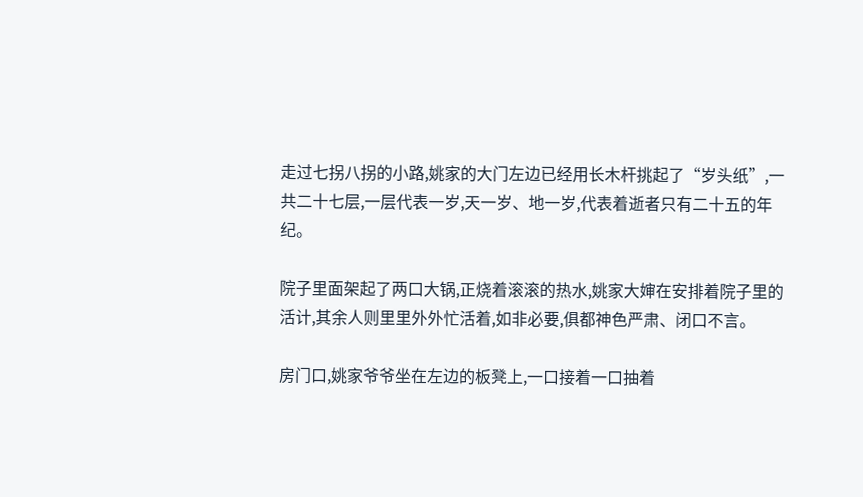走过七拐八拐的小路,姚家的大门左边已经用长木杆挑起了“岁头纸”,一共二十七层,一层代表一岁,天一岁、地一岁,代表着逝者只有二十五的年纪。

院子里面架起了两口大锅,正烧着滚滚的热水,姚家大婶在安排着院子里的活计,其余人则里里外外忙活着,如非必要,俱都神色严肃、闭口不言。

房门口,姚家爷爷坐在左边的板凳上,一口接着一口抽着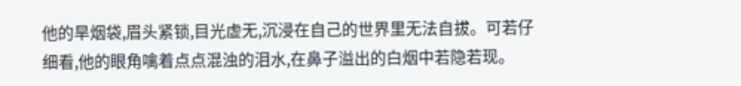他的旱烟袋,眉头紧锁,目光虚无,沉浸在自己的世界里无法自拔。可若仔细看,他的眼角噙着点点混浊的泪水,在鼻子溢出的白烟中若隐若现。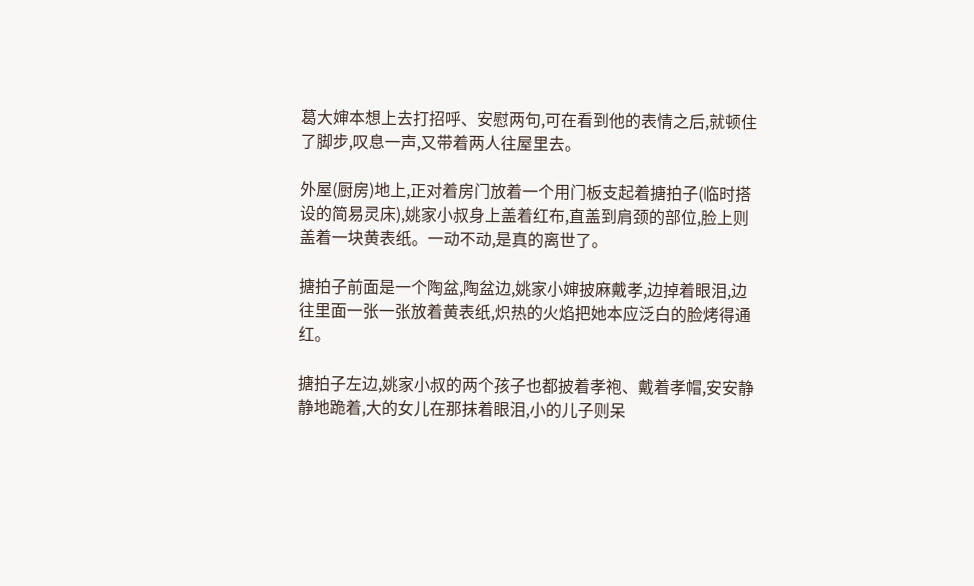葛大婶本想上去打招呼、安慰两句,可在看到他的表情之后,就顿住了脚步,叹息一声,又带着两人往屋里去。

外屋(厨房)地上,正对着房门放着一个用门板支起着搪拍子(临时搭设的简易灵床),姚家小叔身上盖着红布,直盖到肩颈的部位,脸上则盖着一块黄表纸。一动不动,是真的离世了。

搪拍子前面是一个陶盆,陶盆边,姚家小婶披麻戴孝,边掉着眼泪,边往里面一张一张放着黄表纸,炽热的火焰把她本应泛白的脸烤得通红。

搪拍子左边,姚家小叔的两个孩子也都披着孝袍、戴着孝帽,安安静静地跪着,大的女儿在那抹着眼泪,小的儿子则呆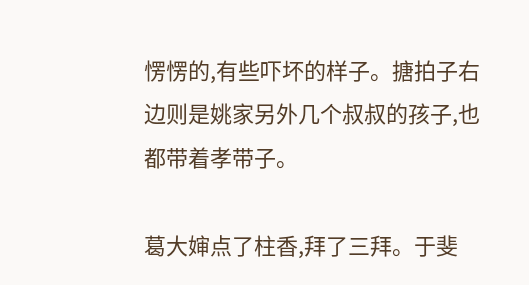愣愣的,有些吓坏的样子。搪拍子右边则是姚家另外几个叔叔的孩子,也都带着孝带子。

葛大婶点了柱香,拜了三拜。于斐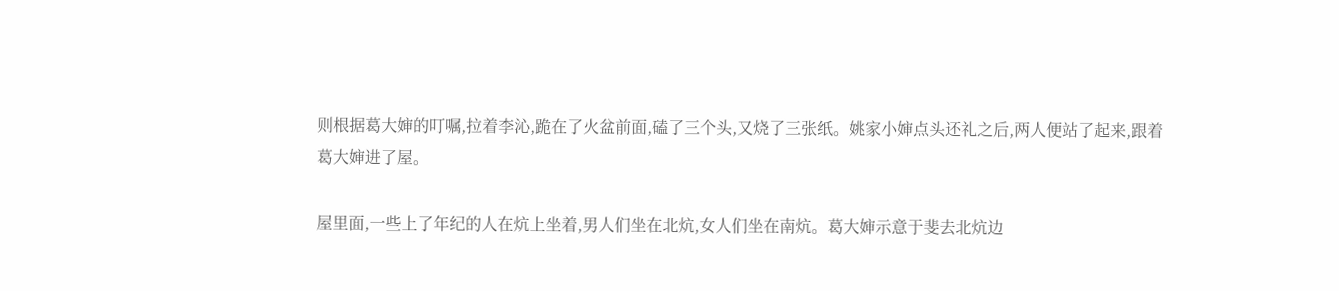则根据葛大婶的叮嘱,拉着李沁,跪在了火盆前面,磕了三个头,又烧了三张纸。姚家小婶点头还礼之后,两人便站了起来,跟着葛大婶进了屋。

屋里面,一些上了年纪的人在炕上坐着,男人们坐在北炕,女人们坐在南炕。葛大婶示意于斐去北炕边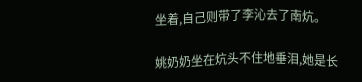坐着,自己则带了李沁去了南炕。

姚奶奶坐在炕头不住地垂泪,她是长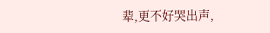辈,更不好哭出声,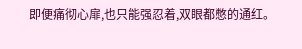即便痛彻心扉,也只能强忍着,双眼都憋的通红。